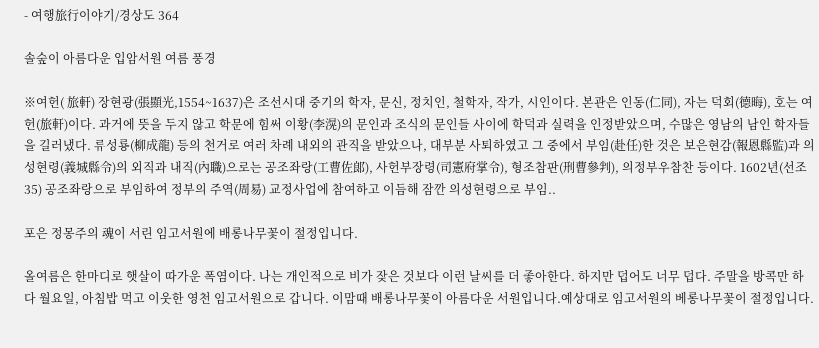- 여행旅行이야기/경상도 364

솔숲이 아름다운 입암서원 여름 풍경

※여헌( 旅軒) 장현광(張顯光,1554~1637)은 조선시대 중기의 학자, 문신, 정치인, 철학자, 작가, 시인이다. 본관은 인동(仁同), 자는 덕회(德晦), 호는 여헌(旅軒)이다. 과거에 뜻을 두지 않고 학문에 힘써 이황(李滉)의 문인과 조식의 문인들 사이에 학덕과 실력을 인정받았으며, 수많은 영남의 남인 학자들을 길러냈다. 류성룡(柳成龍) 등의 천거로 여러 차례 내외의 관직을 받았으나, 대부분 사퇴하였고 그 중에서 부임(赴任)한 것은 보은현감(報恩縣監)과 의성현령(義城縣令)의 외직과 내직(內職)으로는 공조좌랑(工曹佐郞), 사헌부장령(司憲府掌令), 형조참판(刑曹參判), 의정부우참찬 등이다. 1602년(선조 35) 공조좌랑으로 부임하여 정부의 주역(周易) 교정사업에 참여하고 이듬해 잠깐 의성현령으로 부임..

포은 정몽주의 魂이 서린 임고서원에 배롱나무꽃이 절정입니다.

올여름은 한마디로 햇살이 따가운 폭염이다. 나는 개인적으로 비가 잦은 것보다 이런 날씨를 더 좋아한다. 하지만 덥어도 너무 덥다. 주말을 방콕만 하다 월요일, 아침밥 먹고 이웃한 영천 임고서원으로 갑니다. 이맘때 배롱나무꽃이 아름다운 서원입니다.예상대로 임고서원의 베롱나무꽃이 절정입니다.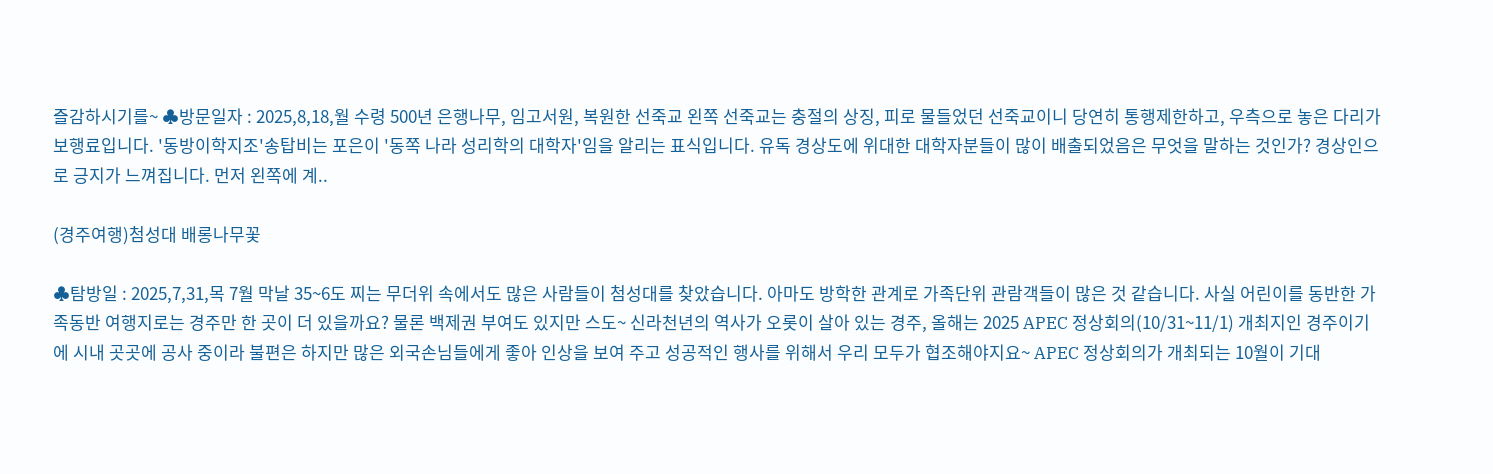즐감하시기를~ ♣방문일자 : 2025,8,18,월 수령 500년 은행나무, 임고서원, 복원한 선죽교 왼쪽 선죽교는 충절의 상징, 피로 물들었던 선죽교이니 당연히 통행제한하고, 우측으로 놓은 다리가 보행료입니다. '동방이학지조'송탑비는 포은이 '동쪽 나라 성리학의 대학자'임을 알리는 표식입니다. 유독 경상도에 위대한 대학자분들이 많이 배출되었음은 무엇을 말하는 것인가? 경상인으로 긍지가 느껴집니다. 먼저 왼쪽에 계..

(경주여행)첨성대 배롱나무꽃

♣탐방일 : 2025,7,31,목 7월 막날 35~6도 찌는 무더위 속에서도 많은 사람들이 첨성대를 찾았습니다. 아마도 방학한 관계로 가족단위 관람객들이 많은 것 같습니다. 사실 어린이를 동반한 가족동반 여행지로는 경주만 한 곳이 더 있을까요? 물론 백제권 부여도 있지만 스도~ 신라천년의 역사가 오롯이 살아 있는 경주, 올해는 2025 APEC 정상회의(10/31~11/1) 개최지인 경주이기에 시내 곳곳에 공사 중이라 불편은 하지만 많은 외국손님들에게 좋아 인상을 보여 주고 성공적인 행사를 위해서 우리 모두가 협조해야지요~ APEC 정상회의가 개최되는 10월이 기대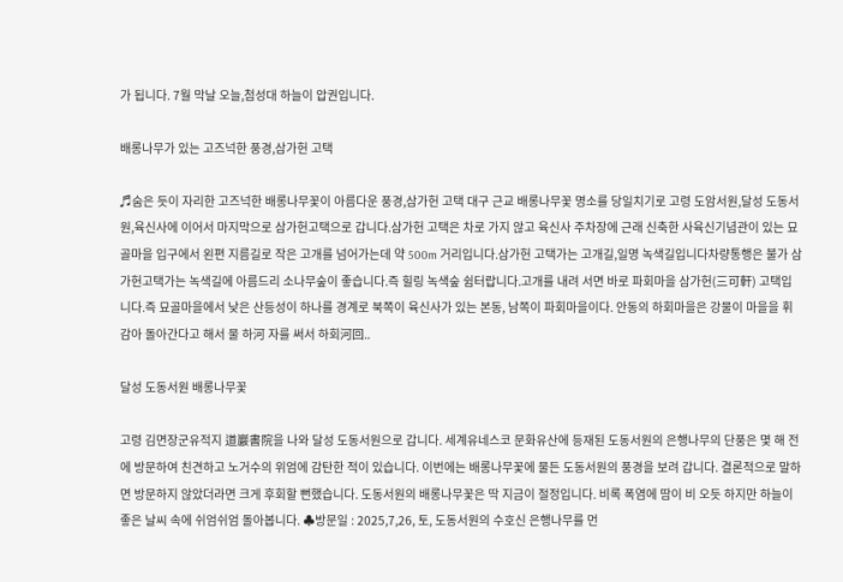가 됩니다. 7월 막날 오늘,첨성대 하늘이 압권입니다.

배롱나무가 있는 고즈넉한 풍경,삼가헌 고택

♬숨은 듯이 자리한 고즈넉한 배롱나무꽃이 아름다운 풍경,삼가헌 고택 대구 근교 배롱나무꽃 명소를 당일치기로 고령 도암서원,달성 도동서원,육신사에 이어서 마지막으로 삼가헌고택으로 갑니다.삼가헌 고택은 차로 가지 않고 육신사 주차장에 근래 신축한 사육신기념관이 있는 묘골마을 입구에서 왼편 지름길로 작은 고개를 넘어가는데 약 500m 거리입니다.삼가헌 고택가는 고개길,일명 녹색길입니다차량통행은 불가 삼가헌고택가는 녹색길에 아름드리 소나무숲이 좋습니다.즉 힐링 녹색숲 쉼터랍니다.고개를 내려 서면 바로 파회마을 삼가헌(三可軒) 고택입니다.즉 묘골마을에서 낮은 산등성이 하나를 경계로 북쪽이 육신사가 있는 본동, 남쪽이 파회마을이다. 안동의 하회마을은 강물이 마을을 휘감아 돌아간다고 해서 물 하河 자를 써서 하회河回..

달성 도동서원 배롱나무꽃

고령 김면장군유적지 道巖書院을 나와 달성 도동서원으로 갑니다. 세계유네스코 문화유산에 등재된 도동서원의 은행나무의 단풍은 몇 해 전에 방문하여 친견하고 노거수의 위엄에 감탄한 적이 있습니다. 이번에는 배롱나무꽃에 물든 도동서원의 풍경을 보려 갑니다. 결론적으로 말하면 방문하지 않았더라면 크게 후회할 뻔했습니다. 도동서원의 배롱나무꽃은 딱 지금이 절정입니다. 비록 폭염에 땀이 비 오듯 하지만 하늘이 좋은 날씨 속에 쉬엄쉬엄 돌아봅니다. ♣방문일 : 2025,7,26, 토, 도동서원의 수호신 은행나무를 먼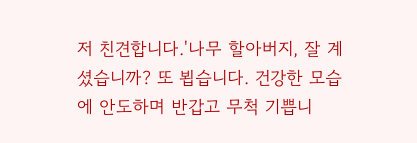저 친견합니다.'나무 할아버지, 잘 계셨습니까? 또 뵙습니다. 건강한 모습에 안도하며 반갑고 무척 기쁩니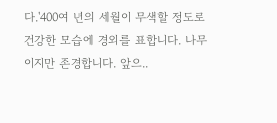다.'400여 년의 세월이 무색할 정도로 건강한 모습에 경외를 표합니다. 나무이지만 존경합니다. 앞으..